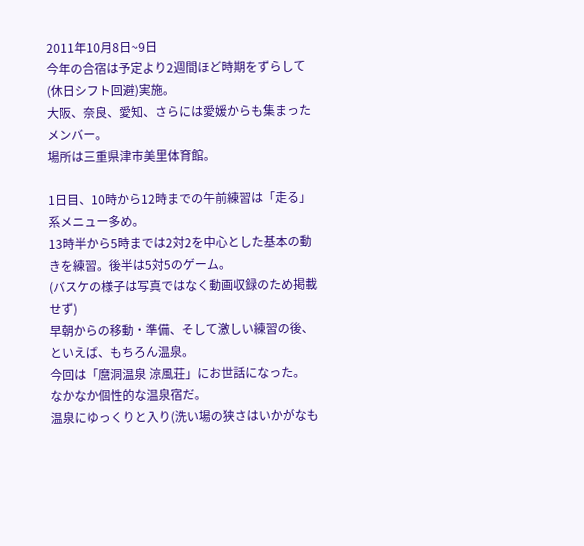2011年10月8日~9日
今年の合宿は予定より2週間ほど時期をずらして(休日シフト回避)実施。
大阪、奈良、愛知、さらには愛媛からも集まったメンバー。
場所は三重県津市美里体育館。

1日目、10時から12時までの午前練習は「走る」系メニュー多め。
13時半から5時までは2対2を中心とした基本の動きを練習。後半は5対5のゲーム。
(バスケの様子は写真ではなく動画収録のため掲載せず)
早朝からの移動・準備、そして激しい練習の後、といえば、もちろん温泉。
今回は「麿洞温泉 涼風荘」にお世話になった。
なかなか個性的な温泉宿だ。
温泉にゆっくりと入り(洗い場の狭さはいかがなも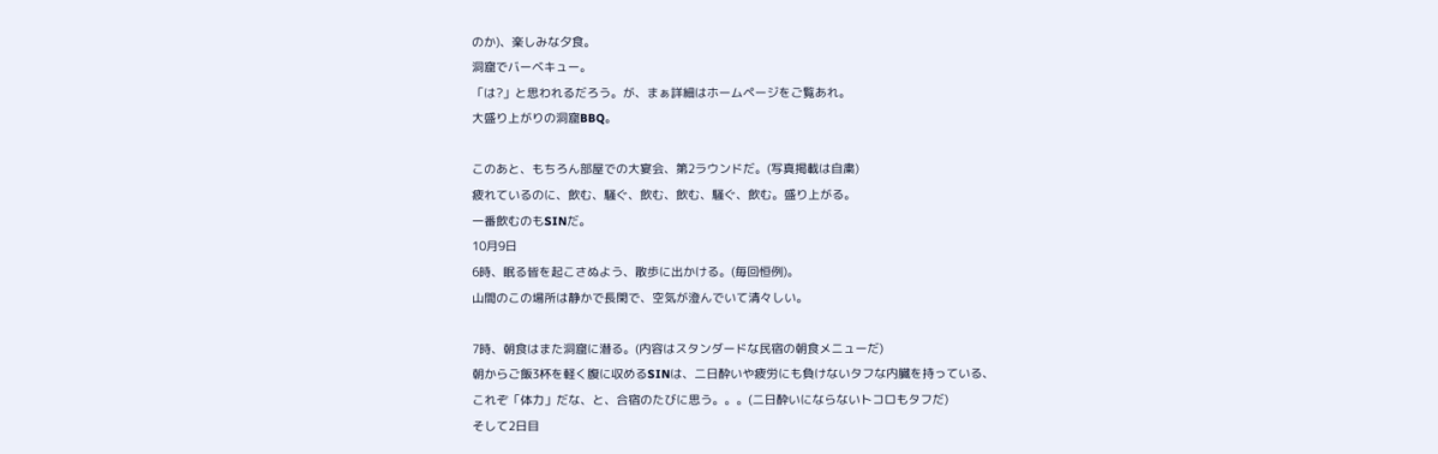のか)、楽しみな夕食。
洞窟でバーベキュー。
「は?」と思われるだろう。が、まぁ詳細はホームページをご覧あれ。
大盛り上がりの洞窟BBQ。

このあと、もちろん部屋での大宴会、第2ラウンドだ。(写真掲載は自粛)
疲れているのに、飲む、騒ぐ、飲む、飲む、騒ぐ、飲む。盛り上がる。
一番飲むのもSINだ。
10月9日
6時、眠る皆を起こさぬよう、散歩に出かける。(毎回恒例)。
山間のこの場所は静かで長閑で、空気が澄んでいて清々しい。

7時、朝食はまた洞窟に潜る。(内容はスタンダードな民宿の朝食メニューだ)
朝からご飯3杯を軽く腹に収めるSINは、二日酔いや疲労にも負けないタフな内臓を持っている、
これぞ「体力」だな、と、合宿のたびに思う。。。(二日酔いにならないトコロもタフだ)
そして2日目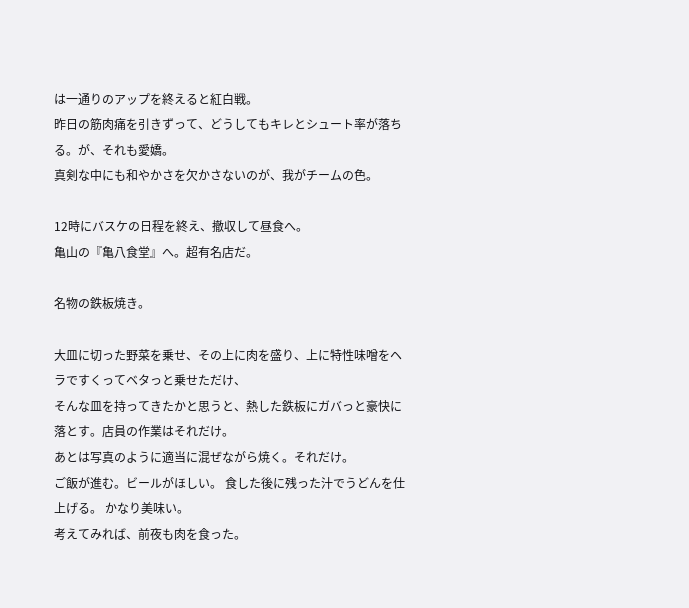は一通りのアップを終えると紅白戦。
昨日の筋肉痛を引きずって、どうしてもキレとシュート率が落ちる。が、それも愛嬌。
真剣な中にも和やかさを欠かさないのが、我がチームの色。

12時にバスケの日程を終え、撤収して昼食へ。
亀山の『亀八食堂』へ。超有名店だ。

名物の鉄板焼き。

大皿に切った野菜を乗せ、その上に肉を盛り、上に特性味噌をヘラですくってベタっと乗せただけ、
そんな皿を持ってきたかと思うと、熱した鉄板にガバっと豪快に落とす。店員の作業はそれだけ。
あとは写真のように適当に混ぜながら焼く。それだけ。
ご飯が進む。ビールがほしい。 食した後に残った汁でうどんを仕上げる。 かなり美味い。
考えてみれば、前夜も肉を食った。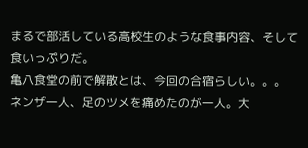まるで部活している高校生のような食事内容、そして食いっぷりだ。
亀八食堂の前で解散とは、今回の合宿らしい。。。
ネンザ一人、足のツメを痛めたのが一人。大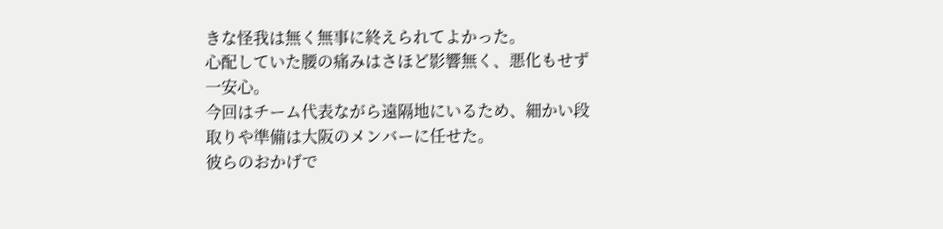きな怪我は無く無事に終えられてよかった。
心配していた腰の痛みはさほど影響無く、悪化もせず一安心。
今回はチーム代表ながら遠隔地にいるため、細かい段取りや準備は大阪のメンバーに任せた。
彼らのおかげで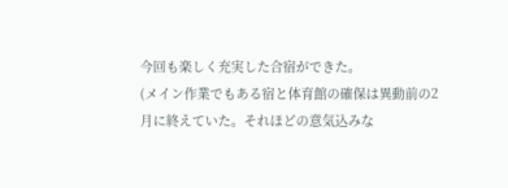今回も楽しく充実した合宿ができた。
(メイン作業でもある宿と体育館の確保は異動前の2月に終えていた。それほどの意気込みな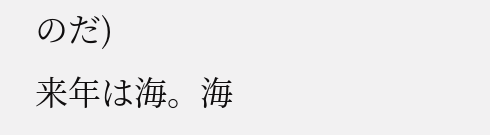のだ)
来年は海。海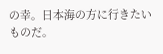の幸。日本海の方に行きたいものだ。